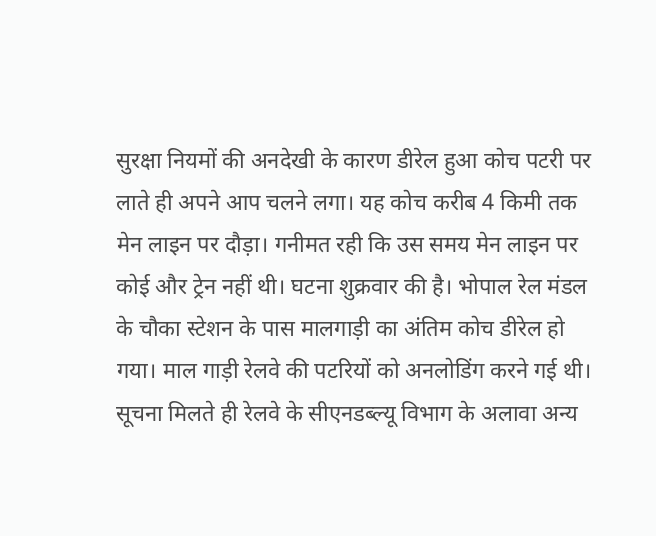सुरक्षा नियमों की अनदेखी के कारण डीरेल हुआ कोच पटरी पर लाते ही अपने आप चलने लगा। यह कोच करीब 4 किमी तक मेन लाइन पर दौड़ा। गनीमत रही कि उस समय मेन लाइन पर कोई और ट्रेन नहीं थी। घटना शुक्रवार की है। भोपाल रेल मंडल के चौका स्टेशन के पास मालगाड़ी का अंतिम कोच डीरेल हो गया। माल गाड़ी रेलवे की पटरियों को अनलोडिंग करने गई थी। सूचना मिलते ही रेलवे के सीएनडब्ल्यू विभाग के अलावा अन्य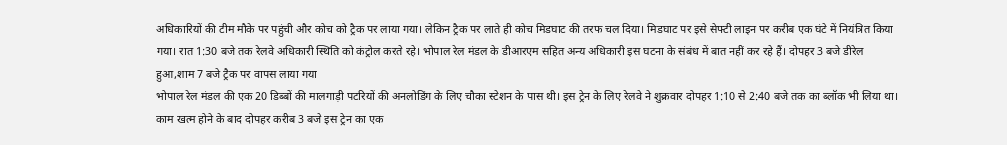अधिकारियों की टीम मौके पर पहुंची और कोच को ट्रैक पर लाया गया। लेकिन ट्रैक पर लाते ही कोच मिडघाट की तरफ चल दिया। मिडघाट पर इसे सेफ्टी लाइन पर करीब एक घंटे में नियंत्रित किया गया। रात 1:30 बजे तक रेलवे अधिकारी स्थिति को कंट्रोल करते रहे। भोपाल रेल मंडल के डीआरएम सहित अन्य अधिकारी इस घटना के संबंध में बात नहीं कर रहे हैं। दोपहर 3 बजे डीरेल हुआ,शाम 7 बजे ट्रैक पर वापस लाया गया
भोपाल रेल मंडल की एक 20 डिब्बों की मालगाड़ी पटरियों की अनलोडिंग के लिए चौका स्टेशन के पास थी। इस ट्रेन के लिए रेलवे ने शुक्रवार दोपहर 1:10 से 2:40 बजे तक का ब्लॉक भी लिया था। काम खत्म होने के बाद दोपहर करीब 3 बजे इस ट्रेन का एक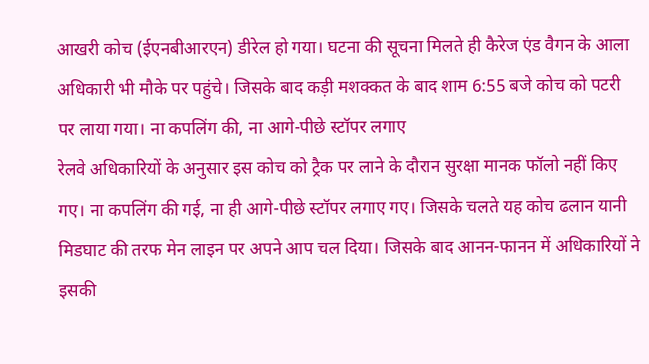आखरी कोच (ईएनबीआरएन) डीरेल हो गया। घटना की सूचना मिलते ही कैरेज एंड वैगन के आला अधिकारी भी मौके पर पहुंचे। जिसके बाद कड़ी मशक्कत के बाद शाम 6:55 बजे कोच को पटरी पर लाया गया। ना कपलिंग की, ना आगे-पीछे स्टॉपर लगाए
रेलवे अधिकारियों के अनुसार इस कोच को ट्रैक पर लाने के दौरान सुरक्षा मानक फॉलो नहीं किए गए। ना कपलिंग की गई, ना ही आगे-पीछे स्टॉपर लगाए गए। जिसके चलते यह कोच ढलान यानी मिडघाट की तरफ मेन लाइन पर अपने आप चल दिया। जिसके बाद आनन-फानन में अधिकारियों ने इसकी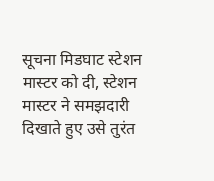सूचना मिडघाट स्टेशन मास्टर को दी, स्टेशन मास्टर ने समझदारी दिखाते हुए उसे तुरंत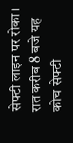सेफ्टी लाइन पर रोका। रात करीब 8 बजे यह कोच सेफ्टी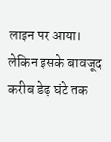लाइन पर आया। लेकिन इसके बावजूद करीब डेढ़ घंटे तक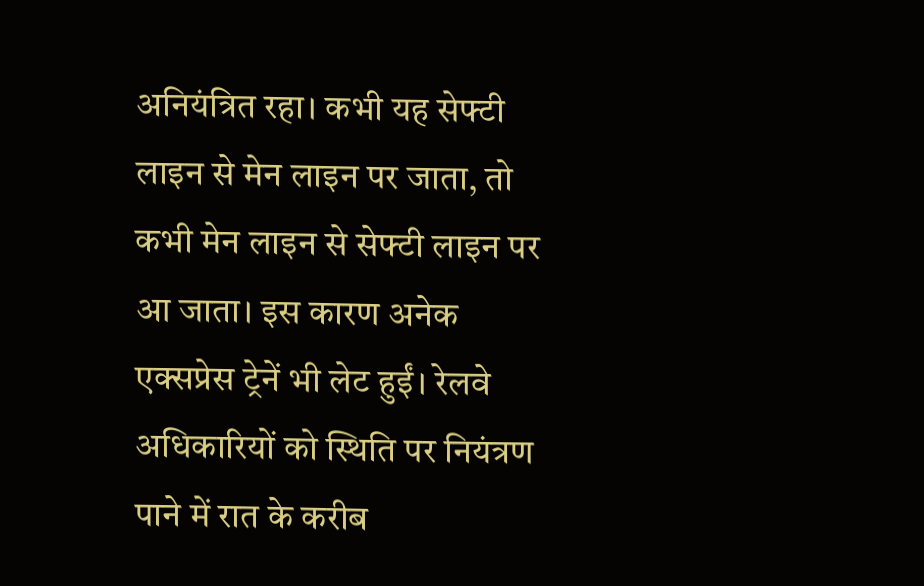अनियंत्रित रहा। कभी यह सेफ्टी लाइन से मेन लाइन पर जाता, तो कभी मेन लाइन से सेफ्टी लाइन पर आ जाता। इस कारण अनेक एक्सप्रेस ट्रेनें भी लेट हुईं। रेलवे अधिकारियों को स्थिति पर नियंत्रण पाने में रात के करीब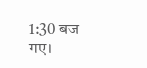1:30 बज गए।